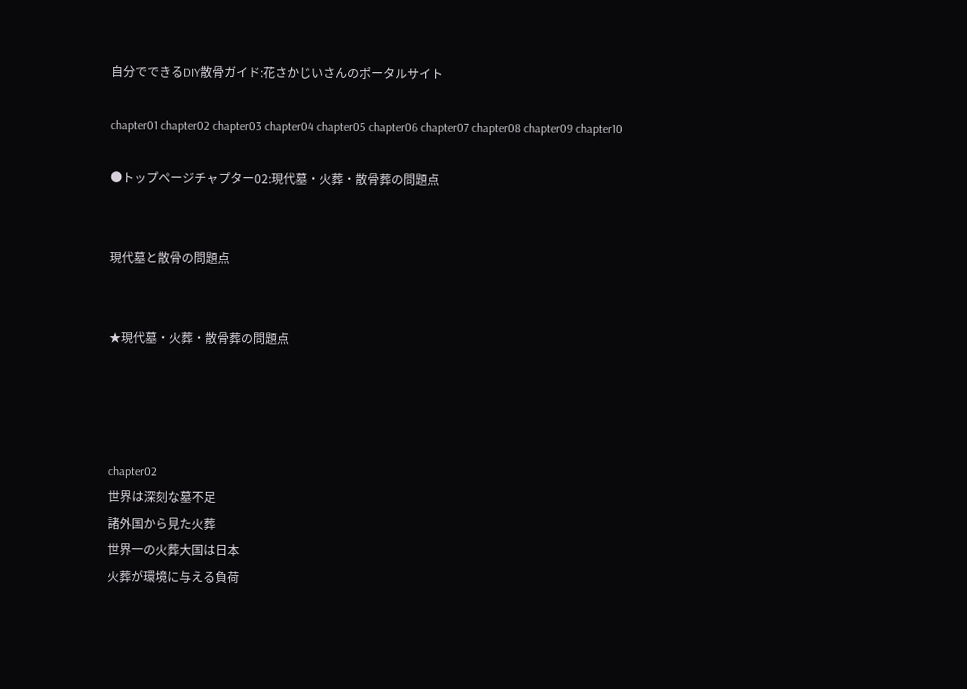自分でできるDIY散骨ガイド:花さかじいさんのポータルサイト

chapter01 chapter02 chapter03 chapter04 chapter05 chapter06 chapter07 chapter08 chapter09 chapter10

●トップページチャプター02:現代墓・火葬・散骨葬の問題点


現代墓と散骨の問題点


★現代墓・火葬・散骨葬の問題点




chapter02
世界は深刻な墓不足
諸外国から見た火葬
世界一の火葬大国は日本
火葬が環境に与える負荷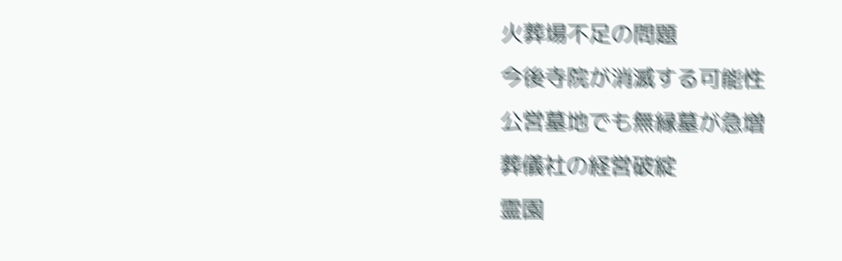火葬場不足の問題
今後寺院が消滅する可能性
公営墓地でも無縁墓が急増
葬儀社の経営破綻
霊園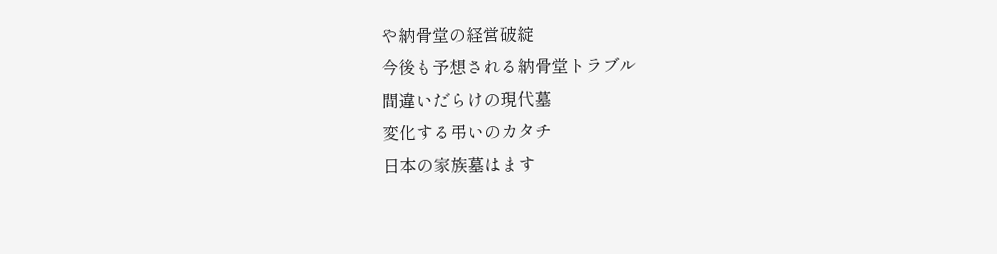や納骨堂の経営破綻
今後も予想される納骨堂トラブル
間違いだらけの現代墓
変化する弔いのカタチ
日本の家族墓はます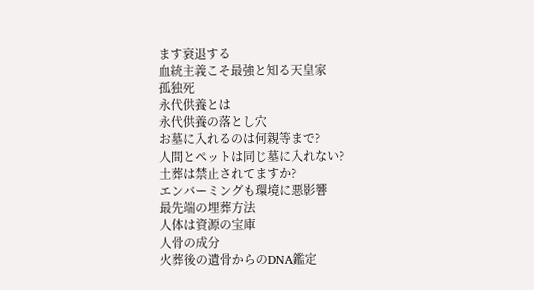ます衰退する
血統主義こそ最強と知る天皇家
孤独死
永代供養とは
永代供養の落とし穴
お墓に入れるのは何親等まで?
人間とペットは同じ墓に入れない?
土葬は禁止されてますか?
エンバーミングも環境に悪影響
最先端の埋葬方法
人体は資源の宝庫
人骨の成分
火葬後の遺骨からのDNA鑑定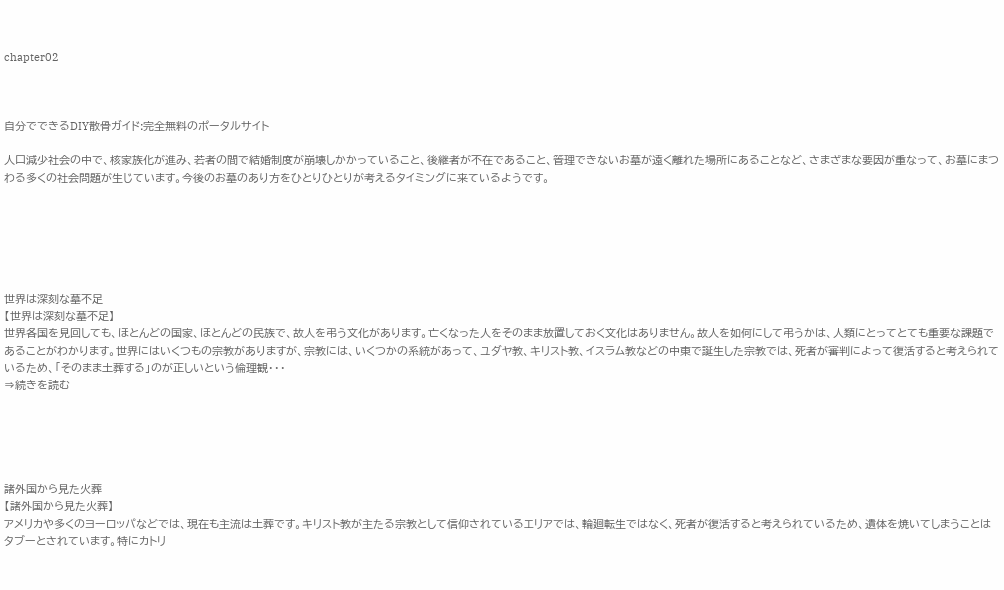chapter02



自分でできるDIY散骨ガイド:完全無料のポータルサイト

人口減少社会の中で、核家族化が進み、若者の間で結婚制度が崩壊しかかっていること、後継者が不在であること、管理できないお墓が遠く離れた場所にあることなど、さまざまな要因が重なって、お墓にまつわる多くの社会問題が生じています。今後のお墓のあり方をひとりひとりが考えるタイミングに来ているようです。






世界は深刻な墓不足
【世界は深刻な墓不足】
世界各国を見回しても、ほとんどの国家、ほとんどの民族で、故人を弔う文化があります。亡くなった人をそのまま放置しておく文化はありません。故人を如何にして弔うかは、人類にとってとても重要な課題であることがわかります。世界にはいくつもの宗教がありますが、宗教には、いくつかの系統があって、ユダヤ教、キリスト教、イスラム教などの中東で誕生した宗教では、死者が審判によって復活すると考えられているため、「そのまま土葬する」のが正しいという倫理観・・・
⇒続きを読む





諸外国から見た火葬
【諸外国から見た火葬】
アメリカや多くのヨーロッパなどでは、現在も主流は土葬です。キリスト教が主たる宗教として信仰されているエリアでは、輪廻転生ではなく、死者が復活すると考えられているため、遺体を焼いてしまうことはタブーとされています。特にカトリ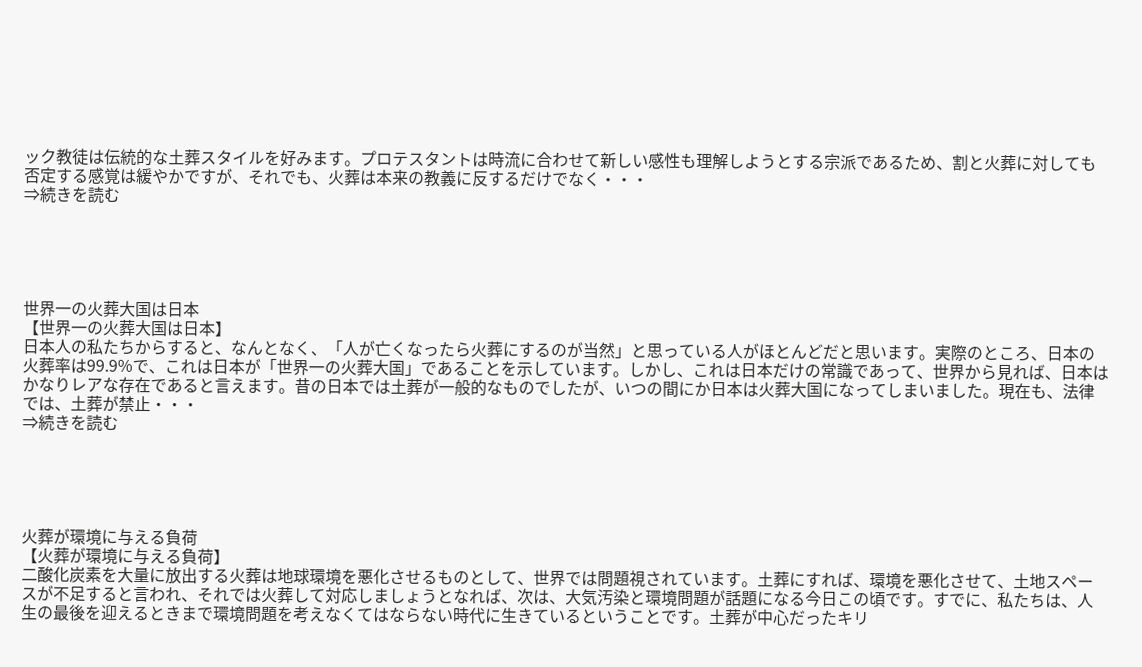ック教徒は伝統的な土葬スタイルを好みます。プロテスタントは時流に合わせて新しい感性も理解しようとする宗派であるため、割と火葬に対しても否定する感覚は緩やかですが、それでも、火葬は本来の教義に反するだけでなく・・・
⇒続きを読む





世界一の火葬大国は日本
【世界一の火葬大国は日本】
日本人の私たちからすると、なんとなく、「人が亡くなったら火葬にするのが当然」と思っている人がほとんどだと思います。実際のところ、日本の火葬率は99.9%で、これは日本が「世界一の火葬大国」であることを示しています。しかし、これは日本だけの常識であって、世界から見れば、日本はかなりレアな存在であると言えます。昔の日本では土葬が一般的なものでしたが、いつの間にか日本は火葬大国になってしまいました。現在も、法律では、土葬が禁止・・・
⇒続きを読む





火葬が環境に与える負荷
【火葬が環境に与える負荷】
二酸化炭素を大量に放出する火葬は地球環境を悪化させるものとして、世界では問題視されています。土葬にすれば、環境を悪化させて、土地スペースが不足すると言われ、それでは火葬して対応しましょうとなれば、次は、大気汚染と環境問題が話題になる今日この頃です。すでに、私たちは、人生の最後を迎えるときまで環境問題を考えなくてはならない時代に生きているということです。土葬が中心だったキリ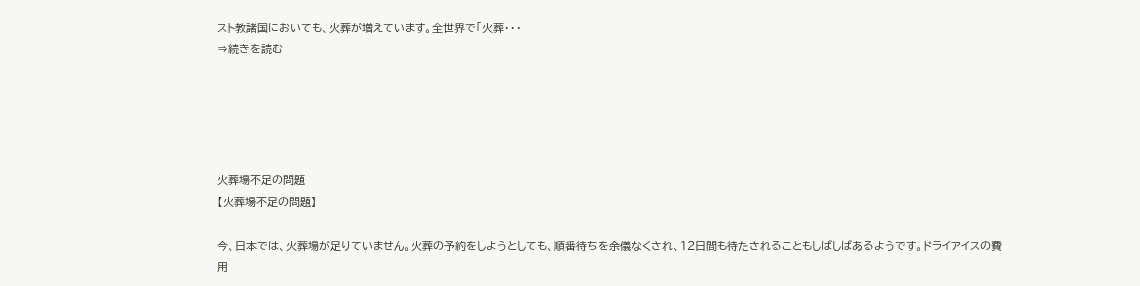スト教諸国においても、火葬が増えています。全世界で「火葬・・・
⇒続きを読む





火葬場不足の問題
【火葬場不足の問題】

今、日本では、火葬場が足りていません。火葬の予約をしようとしても、順番待ちを余儀なくされ、12日間も待たされることもしばしばあるようです。ドライアイスの費用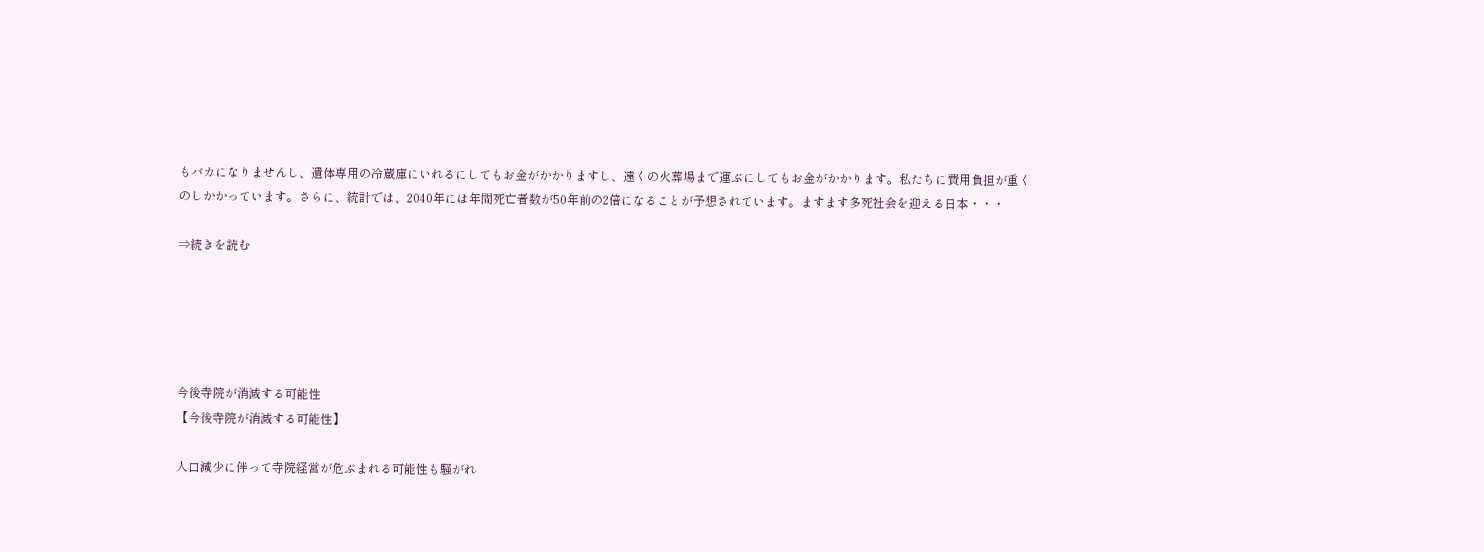もバカになりませんし、遺体専用の冷蔵庫にいれるにしてもお金がかかりますし、遠くの火葬場まで運ぶにしてもお金がかかります。私たちに費用負担が重くのしかかっています。さらに、統計では、2040年には年間死亡者数が50年前の2倍になることが予想されています。ますます多死社会を迎える日本・・・

⇒続きを読む





今後寺院が消滅する可能性
【今後寺院が消滅する可能性】

人口減少に伴って寺院経営が危ぶまれる可能性も騒がれ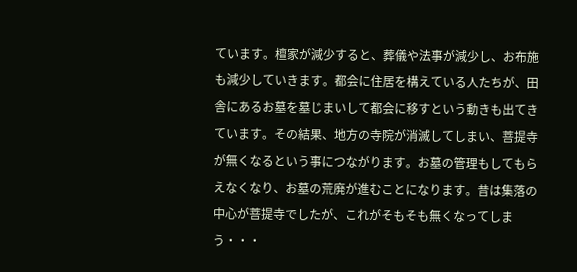ています。檀家が減少すると、葬儀や法事が減少し、お布施も減少していきます。都会に住居を構えている人たちが、田舎にあるお墓を墓じまいして都会に移すという動きも出てきています。その結果、地方の寺院が消滅してしまい、菩提寺が無くなるという事につながります。お墓の管理もしてもらえなくなり、お墓の荒廃が進むことになります。昔は集落の中心が菩提寺でしたが、これがそもそも無くなってしまう・・・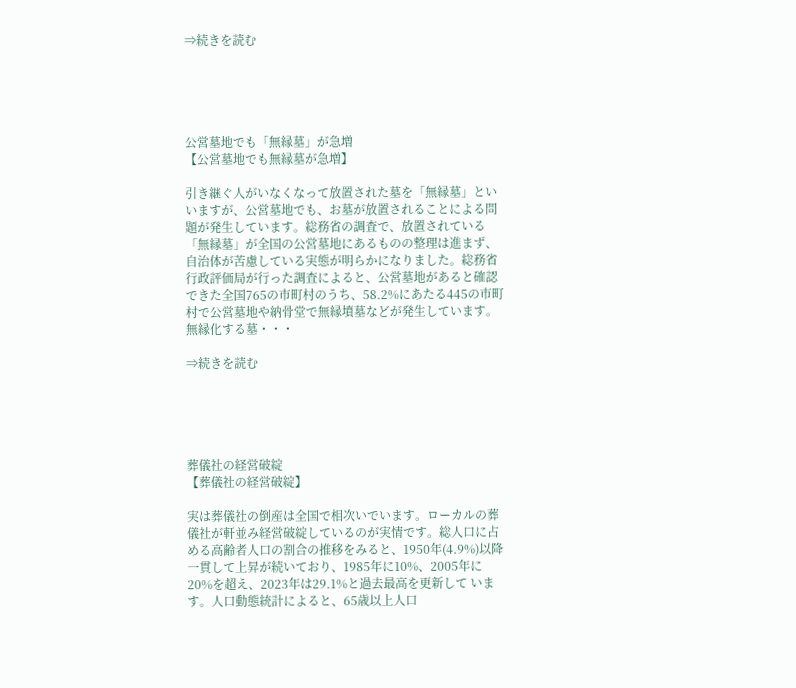⇒続きを読む





公営墓地でも「無縁墓」が急増
【公営墓地でも無縁墓が急増】

引き継ぐ人がいなくなって放置された墓を「無縁墓」といいますが、公営墓地でも、お墓が放置されることによる問題が発生しています。総務省の調査で、放置されている「無縁墓」が全国の公営墓地にあるものの整理は進まず、自治体が苦慮している実態が明らかになりました。総務省行政評価局が行った調査によると、公営墓地があると確認できた全国765の市町村のうち、58.2%にあたる445の市町村で公営墓地や納骨堂で無縁墳墓などが発生しています。無縁化する墓・・・

⇒続きを読む





葬儀社の経営破綻
【葬儀社の経営破綻】

実は葬儀社の倒産は全国で相次いでいます。ローカルの葬儀社が軒並み経営破綻しているのが実情です。総人口に占める高齢者人口の割合の推移をみると、1950年(4.9%)以降一貫して上昇が続いており、1985年に10%、2005年に20%を超え、2023年は29.1%と過去最高を更新して います。人口動態統計によると、65歳以上人口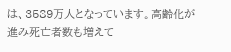は、3589万人となっています。高齢化が進み死亡者数も増えて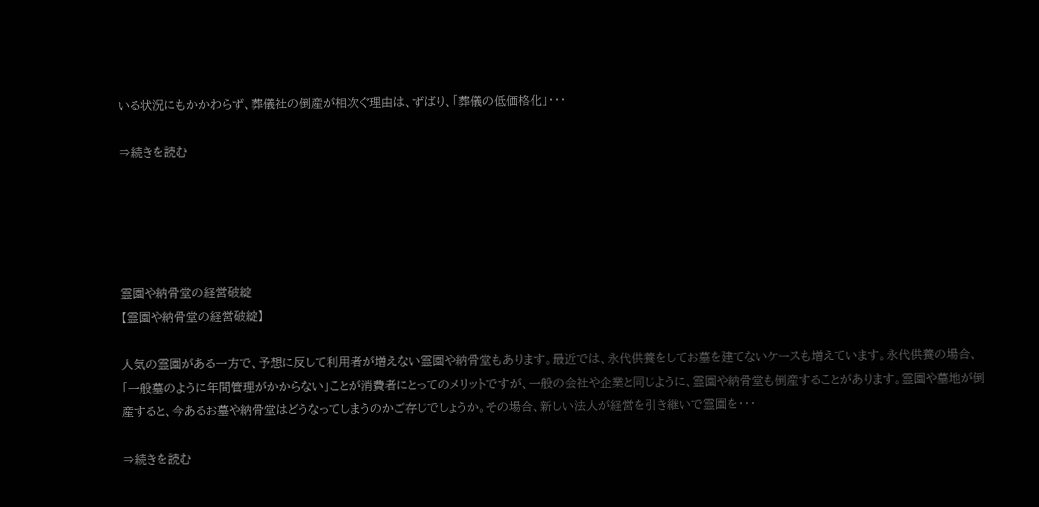いる状況にもかかわらず、葬儀社の倒産が相次ぐ理由は、ずばり、「葬儀の低価格化」・・・

⇒続きを読む





霊園や納骨堂の経営破綻
【霊園や納骨堂の経営破綻】

人気の霊園がある一方で、予想に反して利用者が増えない霊園や納骨堂もあります。最近では、永代供養をしてお墓を建てないケースも増えています。永代供養の場合、「一般墓のように年間管理がかからない」ことが消費者にとってのメリットですが、一般の会社や企業と同じように、霊園や納骨堂も倒産することがあります。霊園や墓地が倒産すると、今あるお墓や納骨堂はどうなってしまうのかご存じでしょうか。その場合、新しい法人が経営を引き継いで霊園を・・・

⇒続きを読む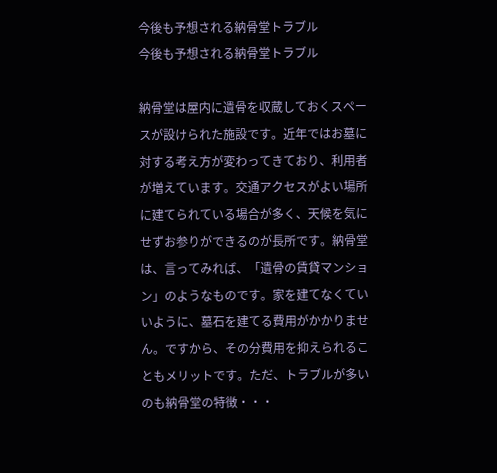今後も予想される納骨堂トラブル
今後も予想される納骨堂トラブル

納骨堂は屋内に遺骨を収蔵しておくスペースが設けられた施設です。近年ではお墓に対する考え方が変わってきており、利用者が増えています。交通アクセスがよい場所に建てられている場合が多く、天候を気にせずお参りができるのが長所です。納骨堂は、言ってみれば、「遺骨の賃貸マンション」のようなものです。家を建てなくていいように、墓石を建てる費用がかかりません。ですから、その分費用を抑えられることもメリットです。ただ、トラブルが多いのも納骨堂の特徴・・・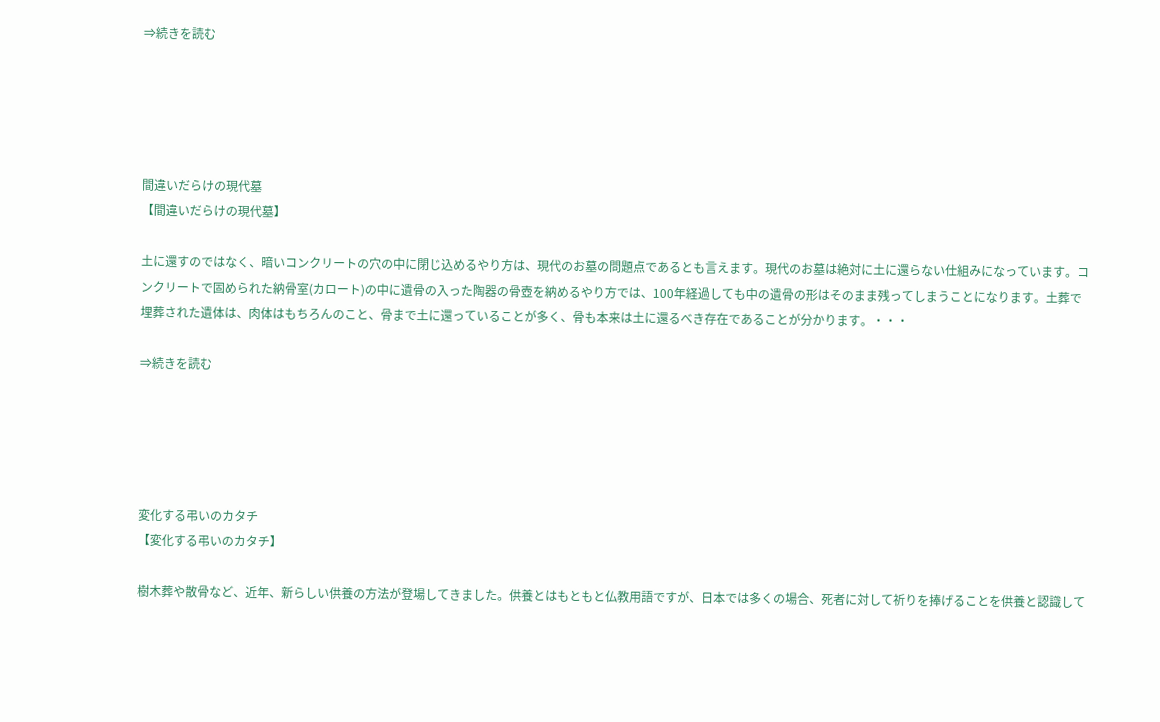⇒続きを読む





間違いだらけの現代墓
【間違いだらけの現代墓】

土に還すのではなく、暗いコンクリートの穴の中に閉じ込めるやり方は、現代のお墓の問題点であるとも言えます。現代のお墓は絶対に土に還らない仕組みになっています。コンクリートで固められた納骨室(カロート)の中に遺骨の入った陶器の骨壺を納めるやり方では、100年経過しても中の遺骨の形はそのまま残ってしまうことになります。土葬で埋葬された遺体は、肉体はもちろんのこと、骨まで土に還っていることが多く、骨も本来は土に還るべき存在であることが分かります。・・・

⇒続きを読む





変化する弔いのカタチ
【変化する弔いのカタチ】

樹木葬や散骨など、近年、新らしい供養の方法が登場してきました。供養とはもともと仏教用語ですが、日本では多くの場合、死者に対して祈りを捧げることを供養と認識して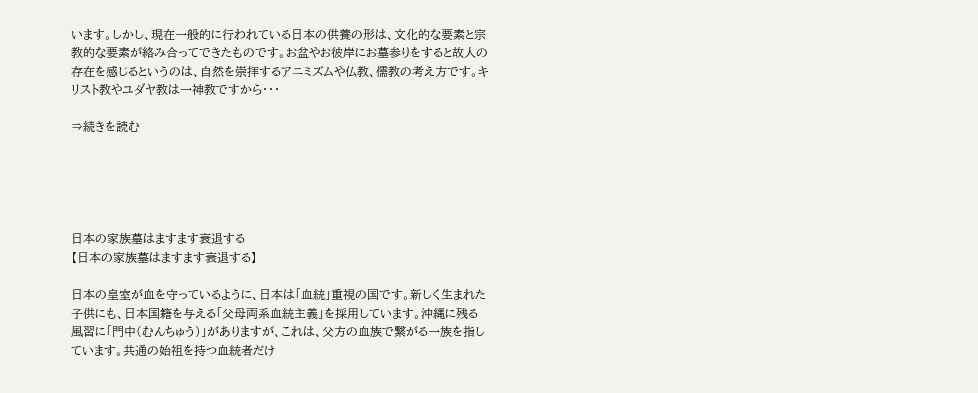います。しかし、現在一般的に行われている日本の供養の形は、文化的な要素と宗教的な要素が絡み合ってできたものです。お盆やお彼岸にお墓参りをすると故人の存在を感じるというのは、自然を崇拝するアニミズムや仏教、儒教の考え方です。キリスト教やユダヤ教は一神教ですから・・・

⇒続きを読む





日本の家族墓はますます衰退する
【日本の家族墓はますます衰退する】

日本の皇室が血を守っているように、日本は「血統」重視の国です。新しく生まれた子供にも、日本国籍を与える「父母両系血統主義」を採用しています。沖縄に残る風習に「門中(むんちゅう)」がありますが、これは、父方の血族で繋がる一族を指しています。共通の始祖を持つ血統者だけ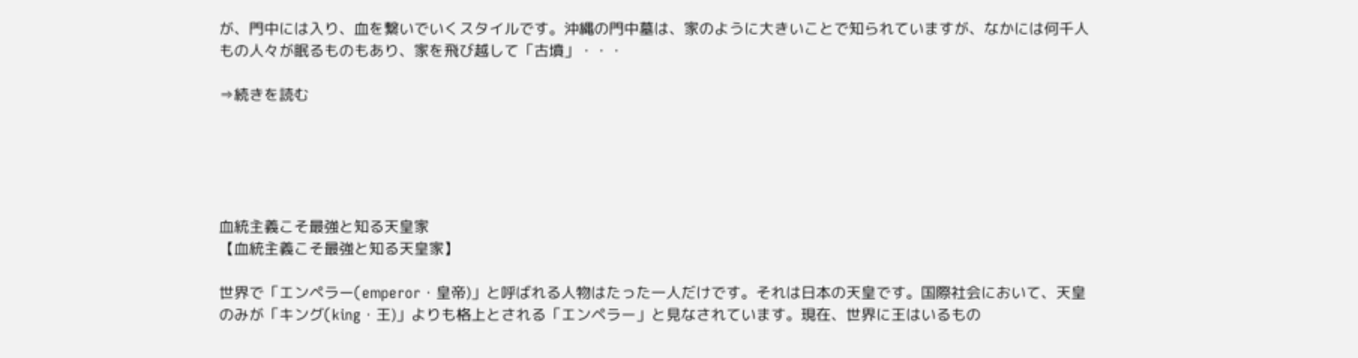が、門中には入り、血を繋いでいくスタイルです。沖縄の門中墓は、家のように大きいことで知られていますが、なかには何千人もの人々が眠るものもあり、家を飛び越して「古墳」・・・

⇒続きを読む





血統主義こそ最強と知る天皇家
【血統主義こそ最強と知る天皇家】

世界で「エンペラー(emperor・皇帝)」と呼ばれる人物はたった一人だけです。それは日本の天皇です。国際社会において、天皇のみが「キング(king・王)」よりも格上とされる「エンペラー」と見なされています。現在、世界に王はいるもの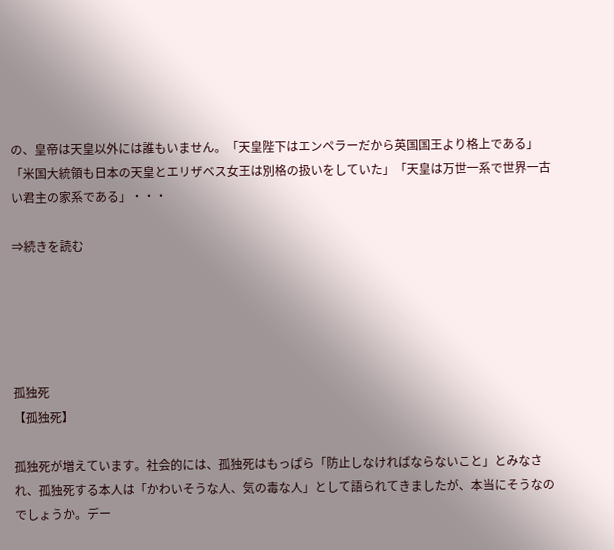の、皇帝は天皇以外には誰もいません。「天皇陛下はエンペラーだから英国国王より格上である」「米国大統領も日本の天皇とエリザベス女王は別格の扱いをしていた」「天皇は万世一系で世界一古い君主の家系である」・・・

⇒続きを読む





孤独死
【孤独死】

孤独死が増えています。社会的には、孤独死はもっぱら「防止しなければならないこと」とみなされ、孤独死する本人は「かわいそうな人、気の毒な人」として語られてきましたが、本当にそうなのでしょうか。デー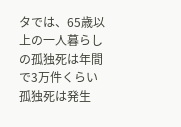タでは、65歳以上の一人暮らしの孤独死は年間で3万件くらい孤独死は発生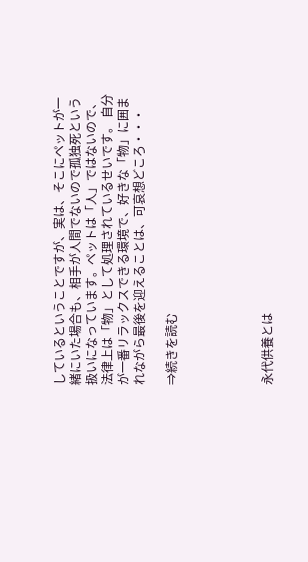しているということですが、実は、そこにペットが一緒にいた場合も、相手が人間でないので孤独死という扱いになっています。ペットは「人」ではないので、法律上は「物」として処理されているせいです。 自分が一番リラックスできる環境で、好きな「物」に囲まれながら最後を迎えることは、可哀想どころ・・・

⇒続きを読む





永代供養とは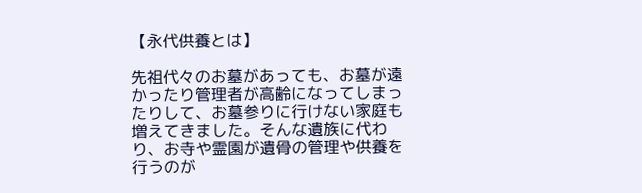【永代供養とは】

先祖代々のお墓があっても、お墓が遠かったり管理者が高齢になってしまったりして、お墓参りに行けない家庭も増えてきました。そんな遺族に代わり、お寺や霊園が遺骨の管理や供養を行うのが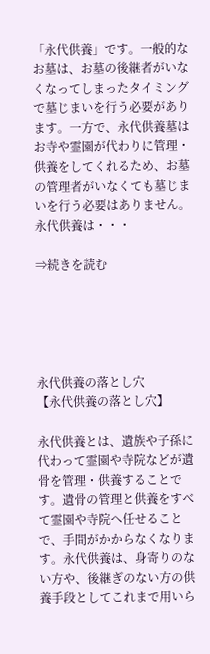「永代供養」です。一般的なお墓は、お墓の後継者がいなくなってしまったタイミングで墓じまいを行う必要があります。一方で、永代供養墓はお寺や霊園が代わりに管理・供養をしてくれるため、お墓の管理者がいなくても墓じまいを行う必要はありません。永代供養は・・・

⇒続きを読む





永代供養の落とし穴
【永代供養の落とし穴】

永代供養とは、遺族や子孫に代わって霊園や寺院などが遺骨を管理・供養することです。遺骨の管理と供養をすべて霊園や寺院へ任せることで、手間がかからなくなります。永代供養は、身寄りのない方や、後継ぎのない方の供養手段としてこれまで用いら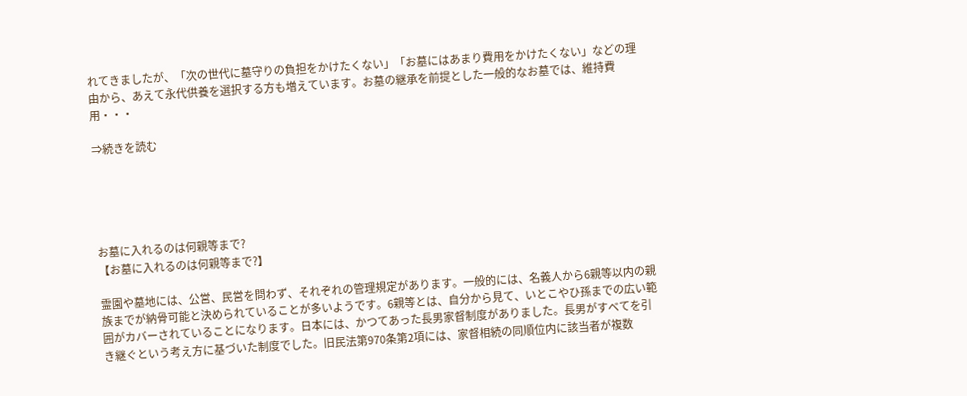れてきましたが、「次の世代に墓守りの負担をかけたくない」「お墓にはあまり費用をかけたくない」などの理由から、あえて永代供養を選択する方も増えています。お墓の継承を前提とした一般的なお墓では、維持費用・・・

⇒続きを読む





お墓に入れるのは何親等まで?
【お墓に入れるのは何親等まで?】

霊園や墓地には、公営、民営を問わず、それぞれの管理規定があります。一般的には、名義人から6親等以内の親族までが納骨可能と決められていることが多いようです。6親等とは、自分から見て、いとこやひ孫までの広い範囲がカバーされていることになります。日本には、かつてあった長男家督制度がありました。長男がすべてを引き継ぐという考え方に基づいた制度でした。旧民法第970条第2項には、家督相続の同順位内に該当者が複数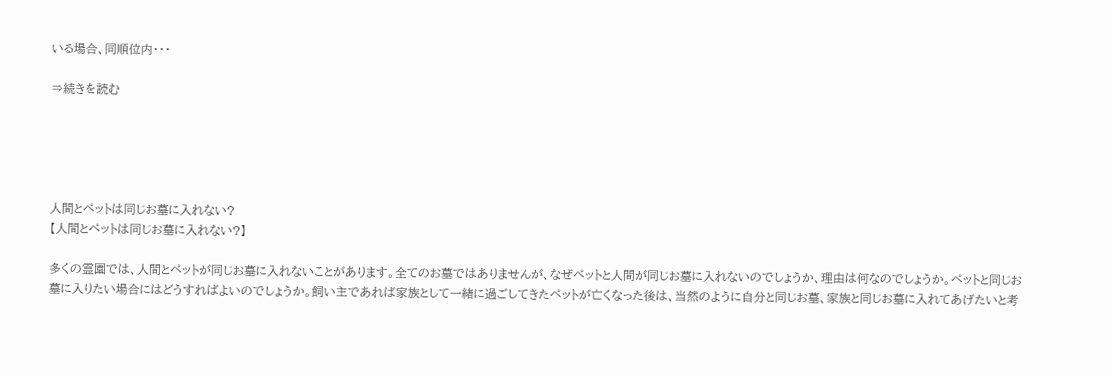いる場合、同順位内・・・

⇒続きを読む





人間とペットは同じお墓に入れない?
【人間とペットは同じお墓に入れない?】

多くの霊園では、人間とペットが同じお墓に入れないことがあります。全てのお墓ではありませんが、なぜペットと人間が同じお墓に入れないのでしょうか、理由は何なのでしょうか。ペットと同じお墓に入りたい場合にはどうすればよいのでしょうか。飼い主であれば家族として一緒に過ごしてきたペットが亡くなった後は、当然のように自分と同じお墓、家族と同じお墓に入れてあげたいと考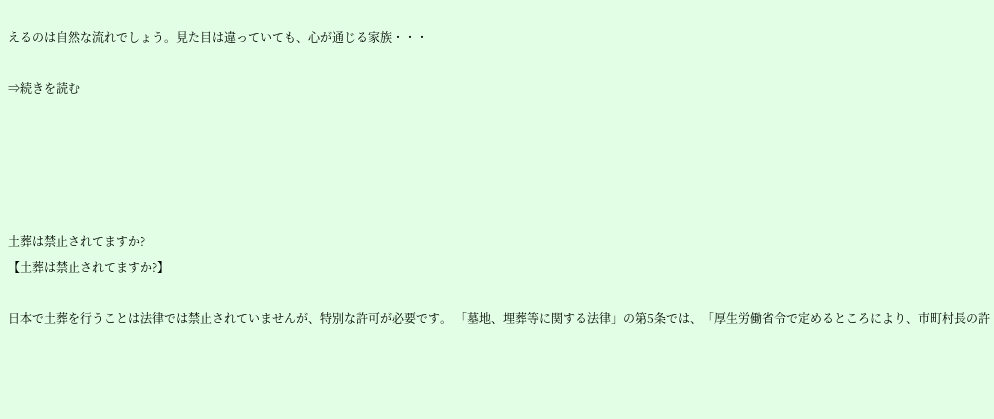えるのは自然な流れでしょう。見た目は違っていても、心が通じる家族・・・

⇒続きを読む





土葬は禁止されてますか?
【土葬は禁止されてますか?】

日本で土葬を行うことは法律では禁止されていませんが、特別な許可が必要です。 「墓地、埋葬等に関する法律」の第5条では、「厚生労働省令で定めるところにより、市町村長の許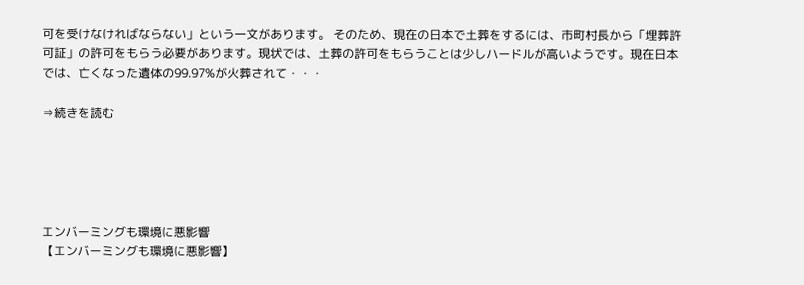可を受けなければならない」という一文があります。 そのため、現在の日本で土葬をするには、市町村長から「埋葬許可証」の許可をもらう必要があります。現状では、土葬の許可をもらうことは少しハードルが高いようです。現在日本では、亡くなった遺体の99.97%が火葬されて・・・

⇒続きを読む





エンバーミングも環境に悪影響
【エンバーミングも環境に悪影響】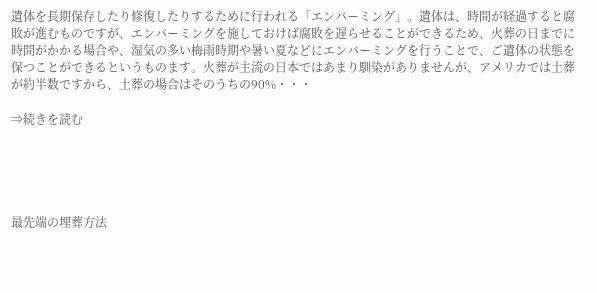遺体を長期保存したり修復したりするために行われる「エンバーミング」。遺体は、時間が経過すると腐敗が進むものですが、エンバーミングを施しておけば腐敗を遅らせることができるため、火葬の日までに時間がかかる場合や、湿気の多い梅雨時期や暑い夏などにエンバーミングを行うことで、ご遺体の状態を保つことができるというものます。火葬が主流の日本ではあまり馴染がありませんが、アメリカでは土葬が約半数ですから、土葬の場合はそのうちの90%・・・

⇒続きを読む





最先端の埋葬方法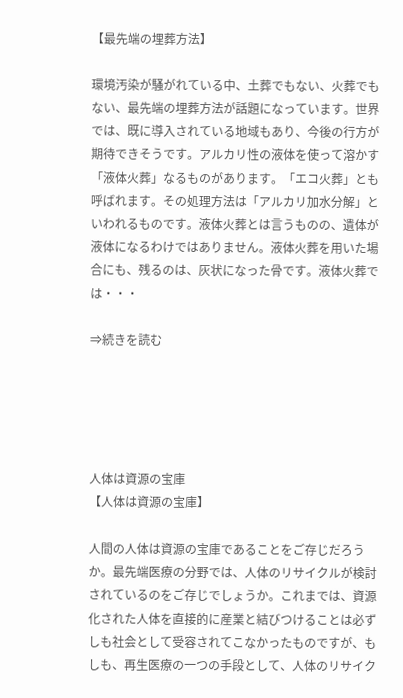【最先端の埋葬方法】

環境汚染が騒がれている中、土葬でもない、火葬でもない、最先端の埋葬方法が話題になっています。世界では、既に導入されている地域もあり、今後の行方が期待できそうです。アルカリ性の液体を使って溶かす「液体火葬」なるものがあります。「エコ火葬」とも呼ばれます。その処理方法は「アルカリ加水分解」といわれるものです。液体火葬とは言うものの、遺体が液体になるわけではありません。液体火葬を用いた場合にも、残るのは、灰状になった骨です。液体火葬では・・・

⇒続きを読む





人体は資源の宝庫
【人体は資源の宝庫】

人間の人体は資源の宝庫であることをご存じだろうか。最先端医療の分野では、人体のリサイクルが検討されているのをご存じでしょうか。これまでは、資源化された人体を直接的に産業と結びつけることは必ずしも社会として受容されてこなかったものですが、もしも、再生医療の一つの手段として、人体のリサイク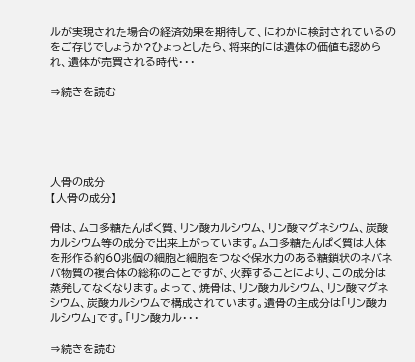ルが実現された場合の経済効果を期待して、にわかに検討されているのをご存じでしょうか?ひょっとしたら、将来的には遺体の価値も認められ、遺体が売買される時代・・・

⇒続きを読む





人骨の成分
【人骨の成分】

骨は、ムコ多糖たんぱく質、リン酸カルシウム、リン酸マグネシウム、炭酸カルシウム等の成分で出来上がっています。ムコ多糖たんぱく質は人体を形作る約60兆個の細胞と細胞をつなぐ保水力のある糖鎖状のネバネバ物質の複合体の総称のことですが、火葬することにより、この成分は蒸発してなくなります。よって、焼骨は、リン酸カルシウム、リン酸マグネシウム、炭酸カルシウムで構成されています。遺骨の主成分は「リン酸カルシウム」です。「リン酸カル・・・

⇒続きを読む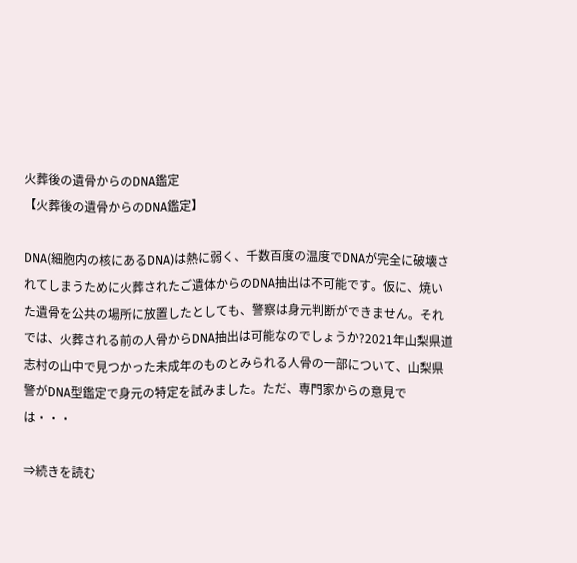火葬後の遺骨からのDNA鑑定
【火葬後の遺骨からのDNA鑑定】

DNA(細胞内の核にあるDNA)は熱に弱く、千数百度の温度でDNAが完全に破壊されてしまうために火葬されたご遺体からのDNA抽出は不可能です。仮に、焼いた遺骨を公共の場所に放置したとしても、警察は身元判断ができません。それでは、火葬される前の人骨からDNA抽出は可能なのでしょうか?2021年山梨県道志村の山中で見つかった未成年のものとみられる人骨の一部について、山梨県警がDNA型鑑定で身元の特定を試みました。ただ、専門家からの意見では・・・

⇒続きを読む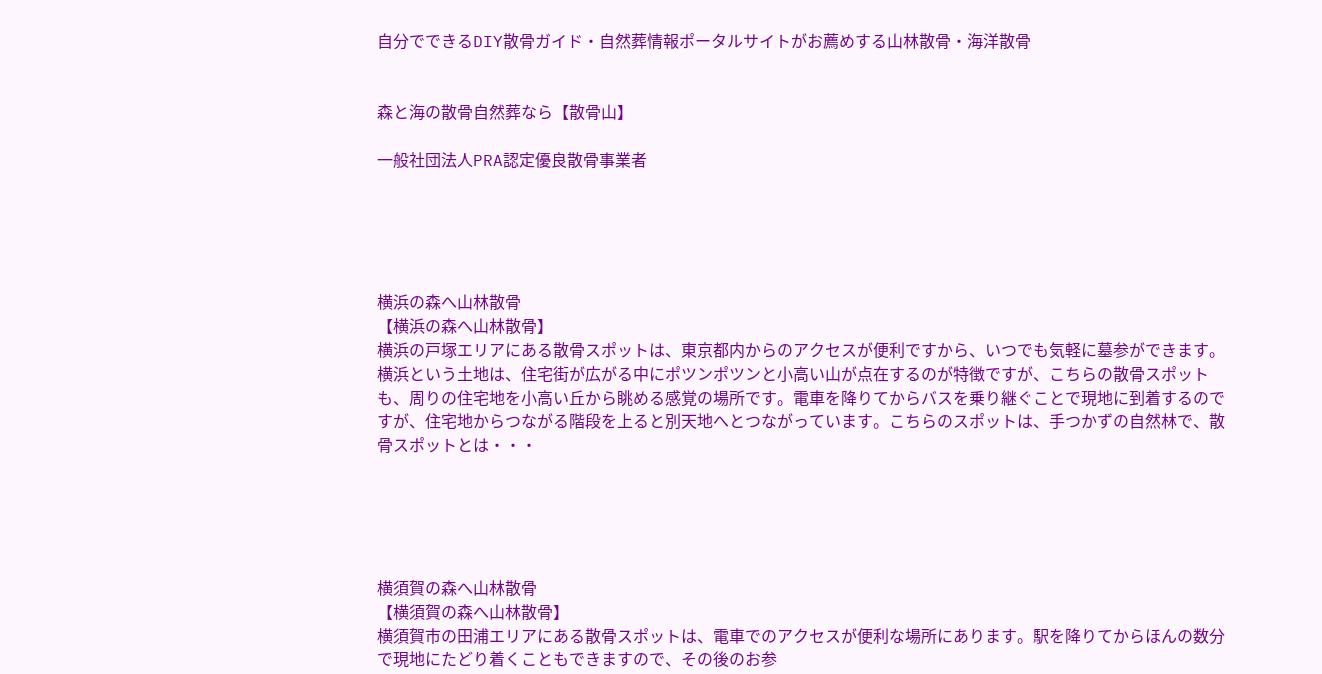自分でできるDIY散骨ガイド・自然葬情報ポータルサイトがお薦めする山林散骨・海洋散骨


森と海の散骨自然葬なら【散骨山】

一般社団法人PRA認定優良散骨事業者





横浜の森へ山林散骨
【横浜の森へ山林散骨】
横浜の戸塚エリアにある散骨スポットは、東京都内からのアクセスが便利ですから、いつでも気軽に墓参ができます。横浜という土地は、住宅街が広がる中にポツンポツンと小高い山が点在するのが特徴ですが、こちらの散骨スポットも、周りの住宅地を小高い丘から眺める感覚の場所です。電車を降りてからバスを乗り継ぐことで現地に到着するのですが、住宅地からつながる階段を上ると別天地へとつながっています。こちらのスポットは、手つかずの自然林で、散骨スポットとは・・・





横須賀の森へ山林散骨
【横須賀の森へ山林散骨】
横須賀市の田浦エリアにある散骨スポットは、電車でのアクセスが便利な場所にあります。駅を降りてからほんの数分で現地にたどり着くこともできますので、その後のお参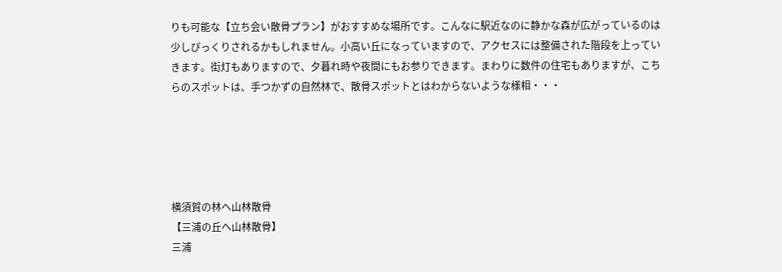りも可能な【立ち会い散骨プラン】がおすすめな場所です。こんなに駅近なのに静かな森が広がっているのは少しびっくりされるかもしれません。小高い丘になっていますので、アクセスには整備された階段を上っていきます。街灯もありますので、夕暮れ時や夜間にもお参りできます。まわりに数件の住宅もありますが、こちらのスポットは、手つかずの自然林で、散骨スポットとはわからないような様相・・・





横須賀の林へ山林散骨
【三浦の丘へ山林散骨】
三浦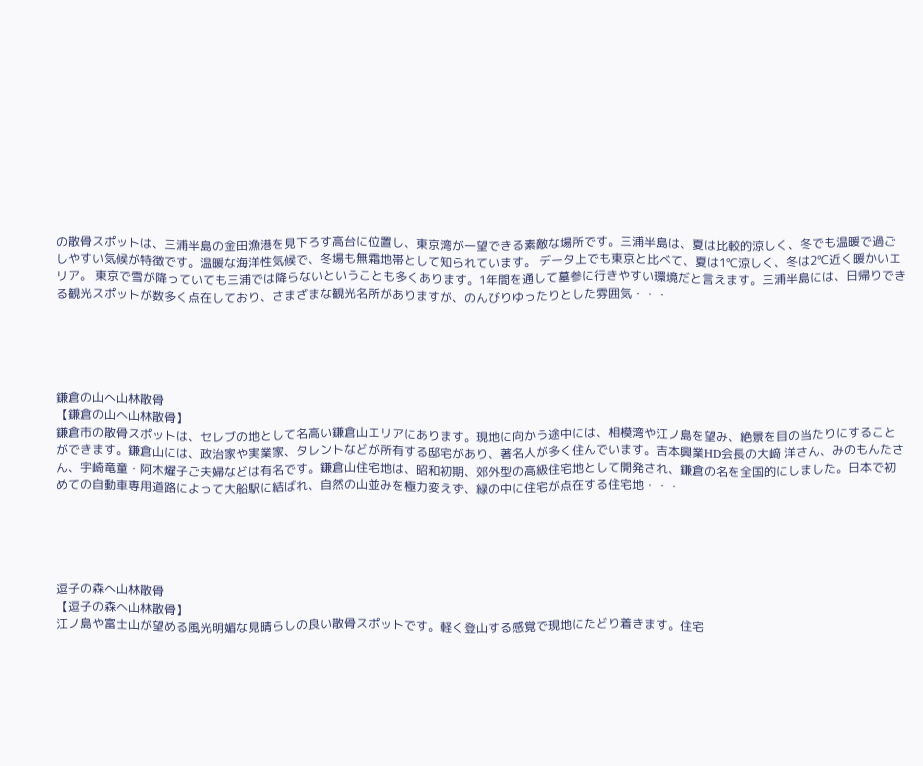の散骨スポットは、三浦半島の金田漁港を見下ろす高台に位置し、東京湾が一望できる素敵な場所です。三浦半島は、夏は比較的涼しく、冬でも温暖で過ごしやすい気候が特徴です。温暖な海洋性気候で、冬場も無霜地帯として知られています。 データ上でも東京と比べて、夏は1℃涼しく、冬は2℃近く暖かいエリア。 東京で雪が降っていても三浦では降らないということも多くあります。1年間を通して墓参に行きやすい環境だと言えます。三浦半島には、日帰りできる観光スポットが数多く点在しており、さまざまな観光名所がありますが、のんびりゆったりとした雰囲気・・・





鎌倉の山へ山林散骨
【鎌倉の山へ山林散骨】
鎌倉市の散骨スポットは、セレブの地として名高い鎌倉山エリアにあります。現地に向かう途中には、相模湾や江ノ島を望み、絶景を目の当たりにすることができます。鎌倉山には、政治家や実業家、タレントなどが所有する邸宅があり、著名人が多く住んでいます。吉本興業HD会長の大﨑 洋さん、みのもんたさん、宇崎竜童・阿木燿子ご夫婦などは有名です。鎌倉山住宅地は、昭和初期、郊外型の高級住宅地として開発され、鎌倉の名を全国的にしました。日本で初めての自動車専用道路によって大船駅に結ばれ、自然の山並みを極力変えず、緑の中に住宅が点在する住宅地・・・





逗子の森へ山林散骨
【逗子の森へ山林散骨】
江ノ島や富士山が望める風光明媚な見晴らしの良い散骨スポットです。軽く登山する感覚で現地にたどり着きます。住宅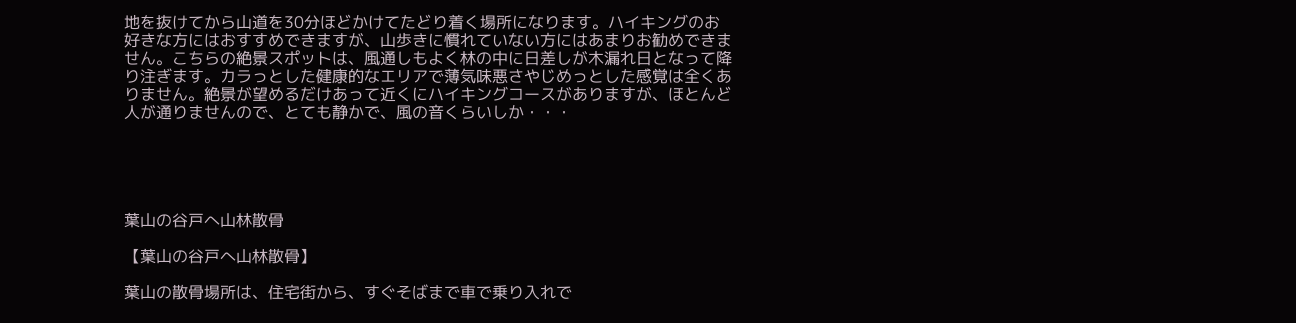地を抜けてから山道を30分ほどかけてたどり着く場所になります。ハイキングのお好きな方にはおすすめできますが、山歩きに慣れていない方にはあまりお勧めできません。こちらの絶景スポットは、風通しもよく林の中に日差しが木漏れ日となって降り注ぎます。カラっとした健康的なエリアで薄気味悪さやじめっとした感覚は全くありません。絶景が望めるだけあって近くにハイキングコースがありますが、ほとんど人が通りませんので、とても静かで、風の音くらいしか・・・





葉山の谷戸へ山林散骨

【葉山の谷戸へ山林散骨】

葉山の散骨場所は、住宅街から、すぐそばまで車で乗り入れで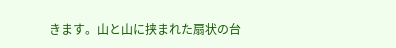きます。山と山に挟まれた扇状の台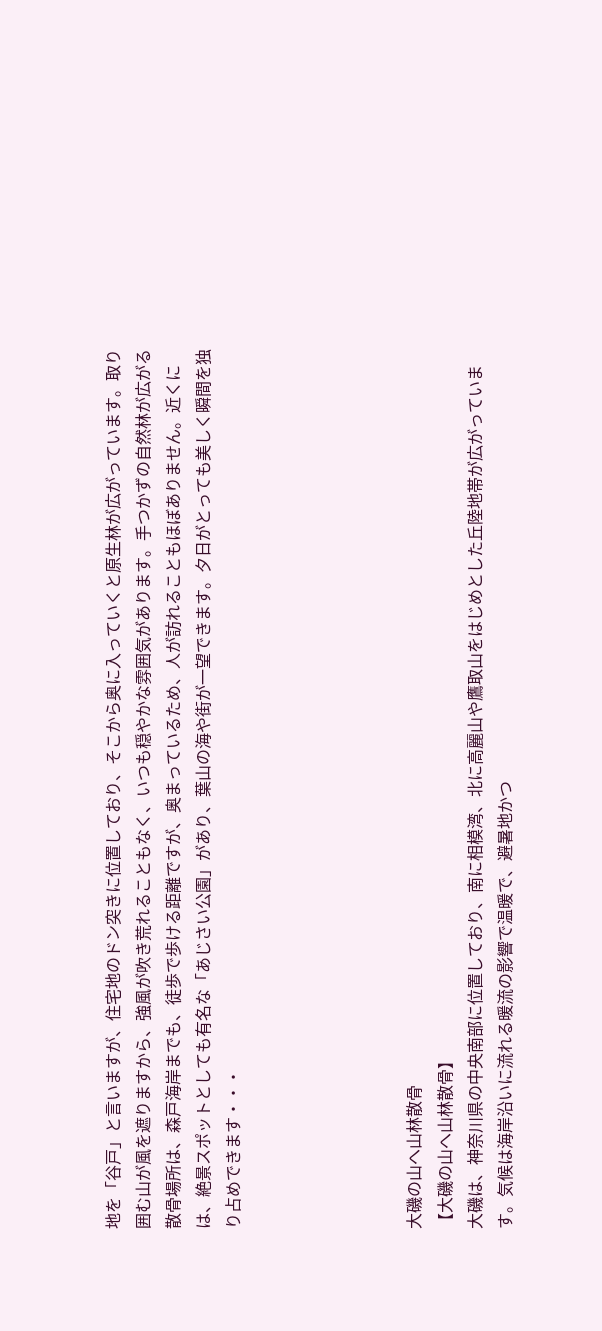地を「谷戸」と言いますが、住宅地のドン突きに位置しており、そこから奥に入っていくと原生林が広がっています。取り囲む山が風を遮りますから、強風が吹き荒れることもなく、いつも穏やかな雰囲気があります。手つかずの自然林が広がる散骨場所は、森戸海岸までも、徒歩で歩ける距離ですが、奥まっているため、人が訪れることもほぼありません。近くには、絶景スポットとしても有名な「あじさい公園」があり、葉山の海や街が一望できます。夕日がとっても美しく瞬間を独り占めできます・・・





大磯の山へ山林散骨
【大磯の山へ山林散骨】
大磯は、神奈川県の中央南部に位置しており、南に相模湾、北に高麗山や鷹取山をはじめとした丘陸地帯が広がっています。気候は海岸沿いに流れる暖流の影響で温暖で、避暑地かつ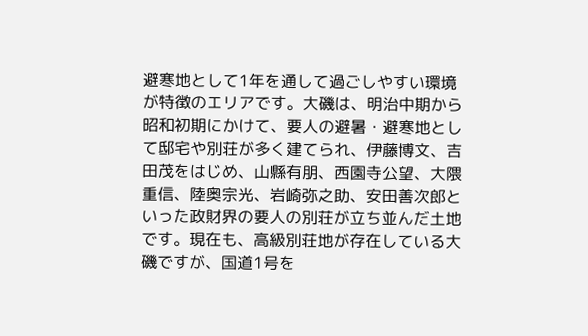避寒地として1年を通して過ごしやすい環境が特徴のエリアです。大磯は、明治中期から昭和初期にかけて、要人の避暑・避寒地として邸宅や別荘が多く建てられ、伊藤博文、吉田茂をはじめ、山縣有朋、西園寺公望、大隈重信、陸奥宗光、岩崎弥之助、安田善次郎といった政財界の要人の別荘が立ち並んだ土地です。現在も、高級別荘地が存在している大磯ですが、国道1号を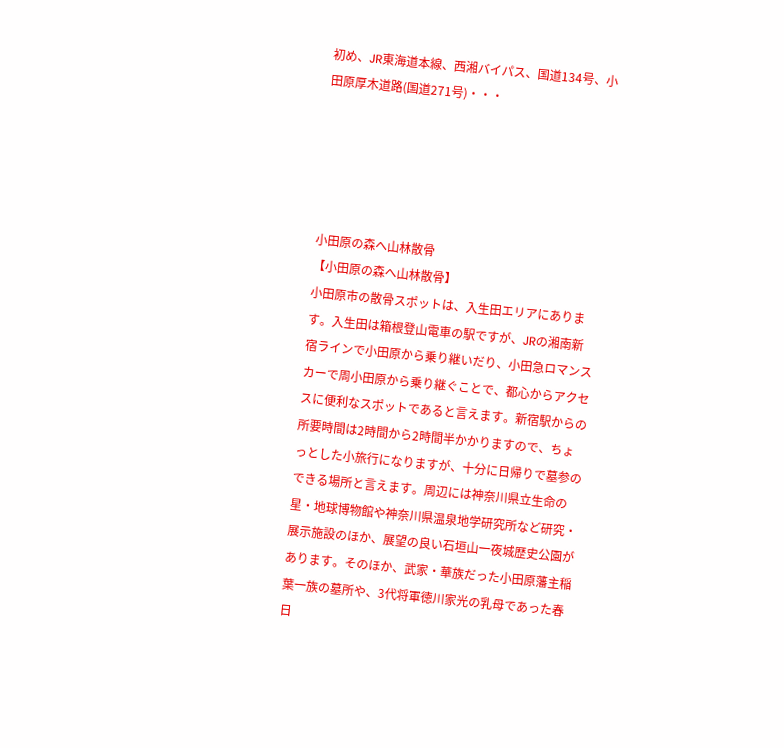初め、JR東海道本線、西湘バイパス、国道134号、小田原厚木道路(国道271号)・・・





小田原の森へ山林散骨
【小田原の森へ山林散骨】
小田原市の散骨スポットは、入生田エリアにあります。入生田は箱根登山電車の駅ですが、JRの湘南新宿ラインで小田原から乗り継いだり、小田急ロマンスカーで周小田原から乗り継ぐことで、都心からアクセスに便利なスポットであると言えます。新宿駅からの所要時間は2時間から2時間半かかりますので、ちょっとした小旅行になりますが、十分に日帰りで墓参のできる場所と言えます。周辺には神奈川県立生命の星・地球博物館や神奈川県温泉地学研究所など研究・展示施設のほか、展望の良い石垣山一夜城歴史公園があります。そのほか、武家・華族だった小田原藩主稲葉一族の墓所や、3代将軍徳川家光の乳母であった春日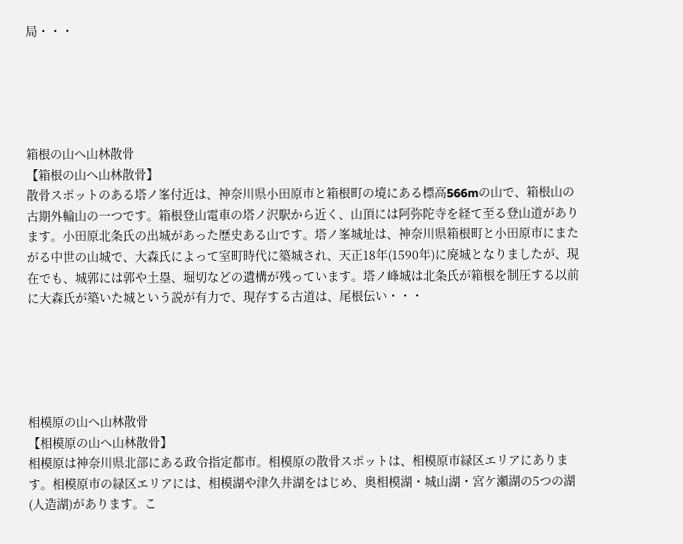局・・・





箱根の山へ山林散骨
【箱根の山へ山林散骨】
散骨スポットのある塔ノ峯付近は、神奈川県小田原市と箱根町の境にある標高566mの山で、箱根山の古期外輪山の一つです。箱根登山電車の塔ノ沢駅から近く、山頂には阿弥陀寺を経て至る登山道があります。小田原北条氏の出城があった歴史ある山です。塔ノ峯城址は、神奈川県箱根町と小田原市にまたがる中世の山城で、大森氏によって室町時代に築城され、天正18年(1590年)に廃城となりましたが、現在でも、城郭には郭や土塁、堀切などの遺構が残っています。塔ノ峰城は北条氏が箱根を制圧する以前に大森氏が築いた城という説が有力で、現存する古道は、尾根伝い・・・





相模原の山へ山林散骨
【相模原の山へ山林散骨】
相模原は神奈川県北部にある政令指定都市。相模原の散骨スポットは、相模原市緑区エリアにあります。相模原市の緑区エリアには、相模湖や津久井湖をはじめ、奥相模湖・城山湖・宮ケ瀬湖の5つの湖(人造湖)があります。こ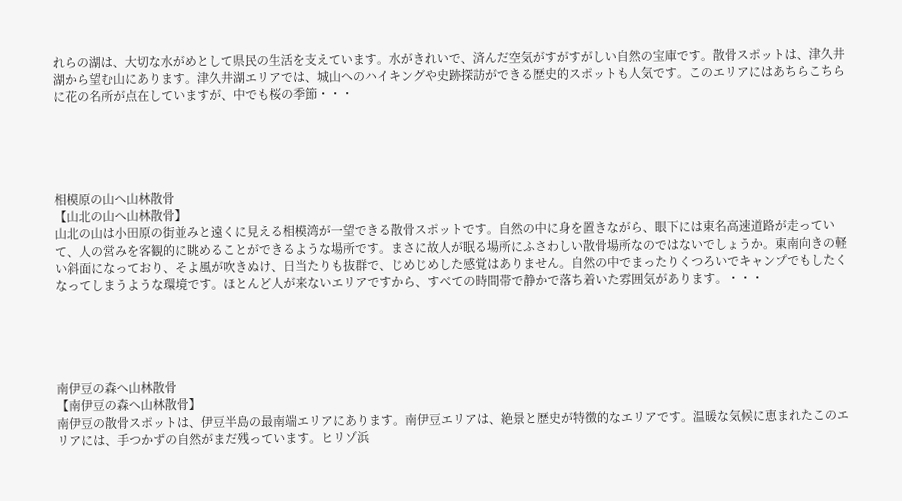れらの湖は、大切な水がめとして県民の生活を支えています。水がきれいで、済んだ空気がすがすがしい自然の宝庫です。散骨スポットは、津久井湖から望む山にあります。津久井湖エリアでは、城山へのハイキングや史跡探訪ができる歴史的スポットも人気です。このエリアにはあちらこちらに花の名所が点在していますが、中でも桜の季節・・・





相模原の山へ山林散骨
【山北の山へ山林散骨】
山北の山は小田原の街並みと遠くに見える相模湾が一望できる散骨スポットです。自然の中に身を置きながら、眼下には東名高速道路が走っていて、人の営みを客観的に眺めることができるような場所です。まさに故人が眠る場所にふさわしい散骨場所なのではないでしょうか。東南向きの軽い斜面になっており、そよ風が吹きぬけ、日当たりも抜群で、じめじめした感覚はありません。自然の中でまったりくつろいでキャンプでもしたくなってしまうような環境です。ほとんど人が来ないエリアですから、すべての時間帯で静かで落ち着いた雰囲気があります。・・・





南伊豆の森へ山林散骨
【南伊豆の森へ山林散骨】
南伊豆の散骨スポットは、伊豆半島の最南端エリアにあります。南伊豆エリアは、絶景と歴史が特徴的なエリアです。温暖な気候に恵まれたこのエリアには、手つかずの自然がまだ残っています。ヒリゾ浜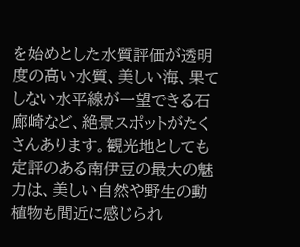を始めとした水質評価が透明度の高い水質、美しい海、果てしない水平線が一望できる石廊崎など、絶景スポットがたくさんあります。観光地としても定評のある南伊豆の最大の魅力は、美しい自然や野生の動植物も間近に感じられ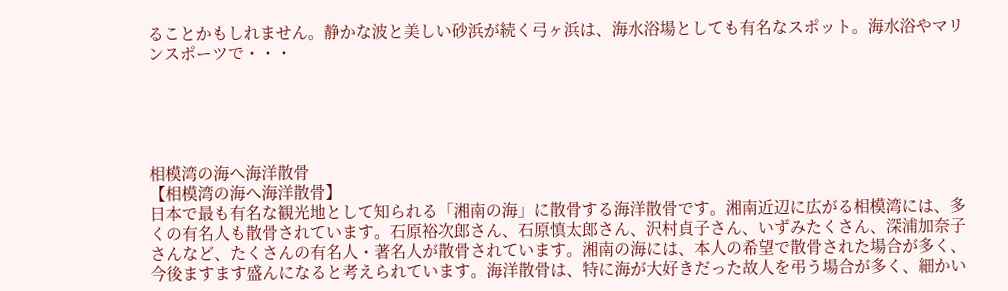ることかもしれません。静かな波と美しい砂浜が続く弓ヶ浜は、海水浴場としても有名なスポット。海水浴やマリンスポーツで・・・





相模湾の海へ海洋散骨
【相模湾の海へ海洋散骨】
日本で最も有名な観光地として知られる「湘南の海」に散骨する海洋散骨です。湘南近辺に広がる相模湾には、多くの有名人も散骨されています。石原裕次郎さん、石原慎太郎さん、沢村貞子さん、いずみたくさん、深浦加奈子さんなど、たくさんの有名人・著名人が散骨されています。湘南の海には、本人の希望で散骨された場合が多く、今後ますます盛んになると考えられています。海洋散骨は、特に海が大好きだった故人を弔う場合が多く、細かい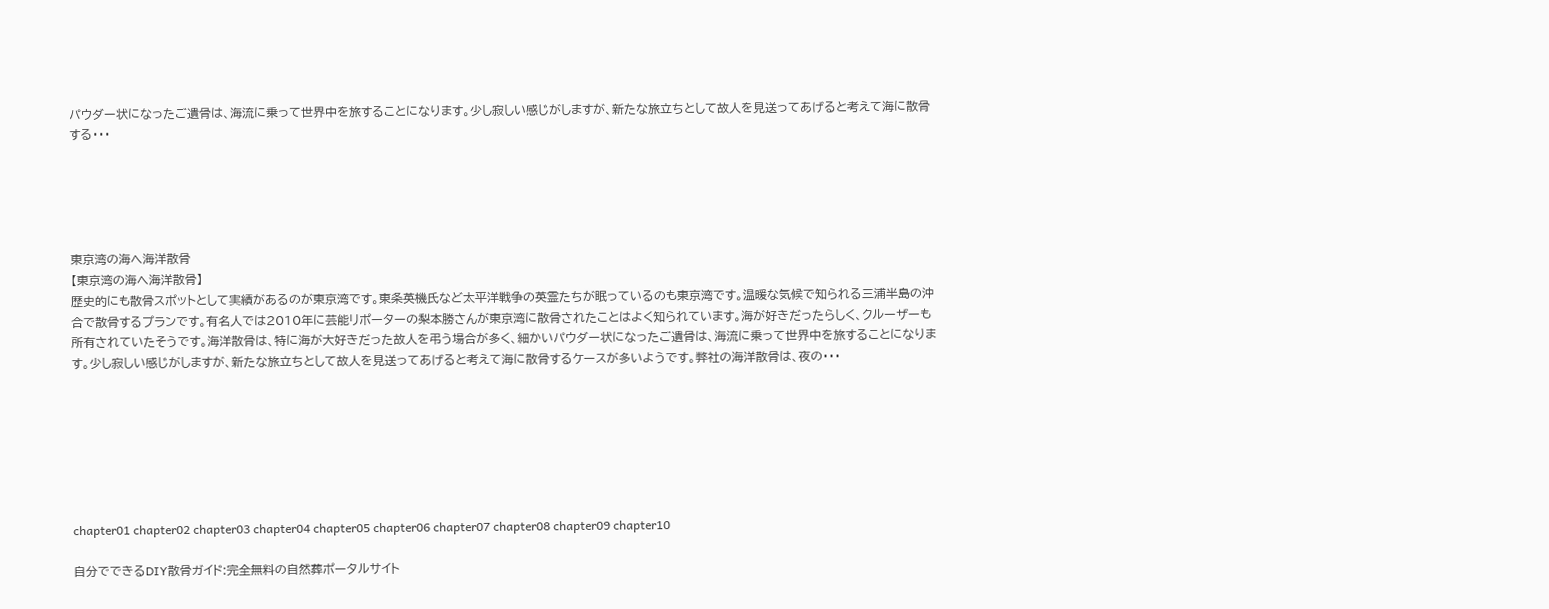パウダー状になったご遺骨は、海流に乗って世界中を旅することになります。少し寂しい感じがしますが、新たな旅立ちとして故人を見送ってあげると考えて海に散骨する・・・





東京湾の海へ海洋散骨
【東京湾の海へ海洋散骨】
歴史的にも散骨スポットとして実績があるのが東京湾です。東条英機氏など太平洋戦争の英霊たちが眠っているのも東京湾です。温暖な気候で知られる三浦半島の沖合で散骨するプランです。有名人では2010年に芸能リポーターの梨本勝さんが東京湾に散骨されたことはよく知られています。海が好きだったらしく、クルーザーも所有されていたそうです。海洋散骨は、特に海が大好きだった故人を弔う場合が多く、細かいパウダー状になったご遺骨は、海流に乗って世界中を旅することになります。少し寂しい感じがしますが、新たな旅立ちとして故人を見送ってあげると考えて海に散骨するケースが多いようです。弊社の海洋散骨は、夜の・・・







chapter01 chapter02 chapter03 chapter04 chapter05 chapter06 chapter07 chapter08 chapter09 chapter10

自分でできるDIY散骨ガイド:完全無料の自然葬ポータルサイト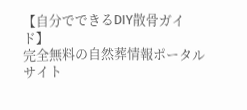【自分でできるDIY散骨ガイド】
完全無料の自然葬情報ポータルサイト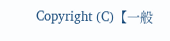Copyright (C)【一般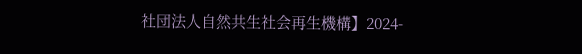社団法人自然共生社会再生機構】2024-